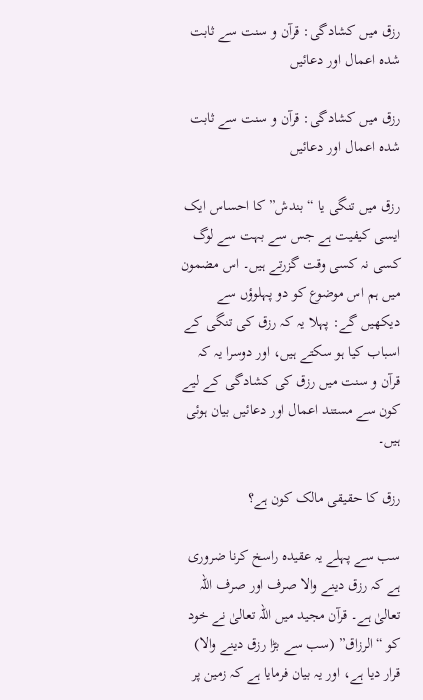رزق میں کشادگی: قرآن و سنت سے ثابت شدہ اعمال اور دعائیں

رزق میں کشادگی: قرآن و سنت سے ثابت شدہ اعمال اور دعائیں

رزق میں تنگی یا “بندش” کا احساس ایک ایسی کیفیت ہے جس سے بہت سے لوگ کسی نہ کسی وقت گزرتے ہیں۔ اس مضمون میں ہم اس موضوع کو دو پہلوؤں سے دیکھیں گے: پہلا یہ کہ رزق کی تنگی کے اسباب کیا ہو سکتے ہیں، اور دوسرا یہ کہ قرآن و سنت میں رزق کی کشادگی کے لیے کون سے مستند اعمال اور دعائیں بیان ہوئی ہیں۔

رزق کا حقیقی مالک کون ہے؟

سب سے پہلے یہ عقیدہ راسخ کرنا ضروری ہے کہ رزق دینے والا صرف اور صرف اللہ تعالیٰ ہے۔ قرآن مجید میں اللہ تعالیٰ نے خود کو “الرزاق” (سب سے بڑا رزق دینے والا) قرار دیا ہے، اور یہ بیان فرمایا ہے کہ زمین پر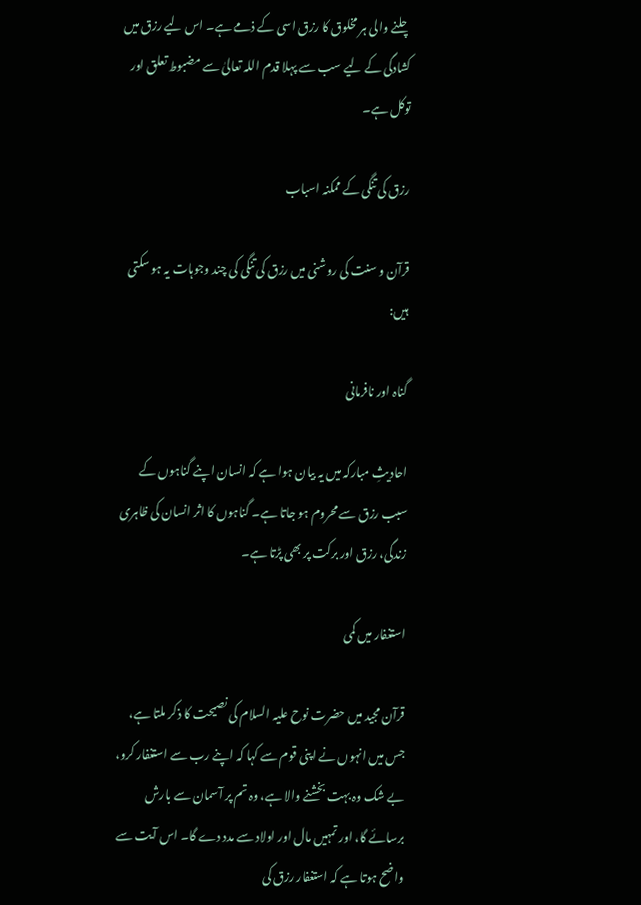چلنے والی ہر مخلوق کا رزق اسی کے ذمے ہے۔ اس لیے رزق میں کشادگی کے لیے سب سے پہلا قدم اللہ تعالیٰ سے مضبوط تعلق اور توکل ہے۔

رزق کی تنگی کے ممکنہ اسباب

قرآن و سنت کی روشنی میں رزق کی تنگی کی چند وجوہات یہ ہو سکتی ہیں:

گناہ اور نافرمانی

احادیثِ مبارکہ میں یہ بیان ہوا ہے کہ انسان اپنے گناہوں کے سبب رزق سے محروم ہو جاتا ہے۔ گناہوں کا اثر انسان کی ظاہری زندگی، رزق اور برکت پر بھی پڑتا ہے۔

استغفار میں کمی

قرآن مجید میں حضرت نوح علیہ السلام کی نصیحت کا ذکر ملتا ہے، جس میں انہوں نے اپنی قوم سے کہا کہ اپنے رب سے استغفار کرو، بے شک وہ بہت بخشنے والا ہے، وہ تم پر آسمان سے بارش برسائے گا، اور تمہیں مال اور اولاد سے مدد دے گا۔ اس آیت سے واضح ہوتا ہے کہ استغفار رزق کی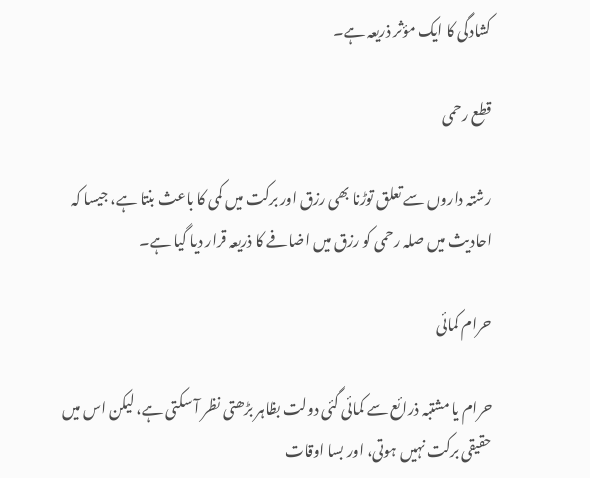کشادگی کا ایک مؤثر ذریعہ ہے۔

قطع رحمی

رشتہ داروں سے تعلق توڑنا بھی رزق اور برکت میں کمی کا باعث بنتا ہے، جیسا کہ احادیث میں صلہ رحمی کو رزق میں اضافے کا ذریعہ قرار دیا گیا ہے۔

حرام کمائی

حرام یا مشتبہ ذرائع سے کمائی گئی دولت بظاہر بڑھتی نظر آ سکتی ہے، لیکن اس میں حقیقی برکت نہیں ہوتی، اور بسا اوقات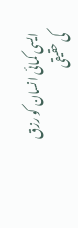ایسی کمائی انسان کو رزق کی حقیقی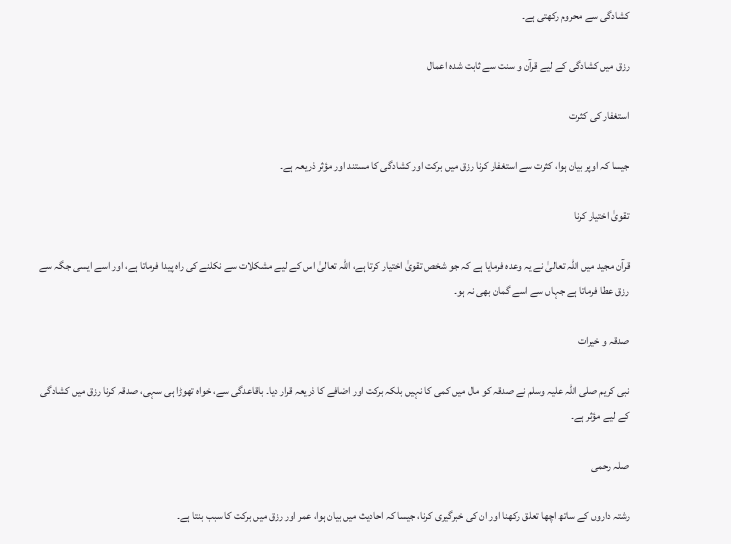کشادگی سے محروم رکھتی ہے۔

رزق میں کشادگی کے لیے قرآن و سنت سے ثابت شدہ اعمال

استغفار کی کثرت

جیسا کہ اوپر بیان ہوا، کثرت سے استغفار کرنا رزق میں برکت اور کشادگی کا مستند اور مؤثر ذریعہ ہے۔

تقویٰ اختیار کرنا

قرآن مجید میں اللہ تعالیٰ نے یہ وعدہ فرمایا ہے کہ جو شخص تقویٰ اختیار کرتا ہے، اللہ تعالیٰ اس کے لیے مشکلات سے نکلنے کی راہ پیدا فرماتا ہے، اور اسے ایسی جگہ سے رزق عطا فرماتا ہے جہاں سے اسے گمان بھی نہ ہو۔

صدقہ و خیرات

نبی کریم صلی اللہ علیہ وسلم نے صدقہ کو مال میں کمی کا نہیں بلکہ برکت اور اضافے کا ذریعہ قرار دیا۔ باقاعدگی سے، خواہ تھوڑا ہی سہی، صدقہ کرنا رزق میں کشادگی کے لیے مؤثر ہے۔

صلہ رحمی

رشتہ داروں کے ساتھ اچھا تعلق رکھنا اور ان کی خبرگیری کرنا، جیسا کہ احادیث میں بیان ہوا، عمر اور رزق میں برکت کا سبب بنتا ہے۔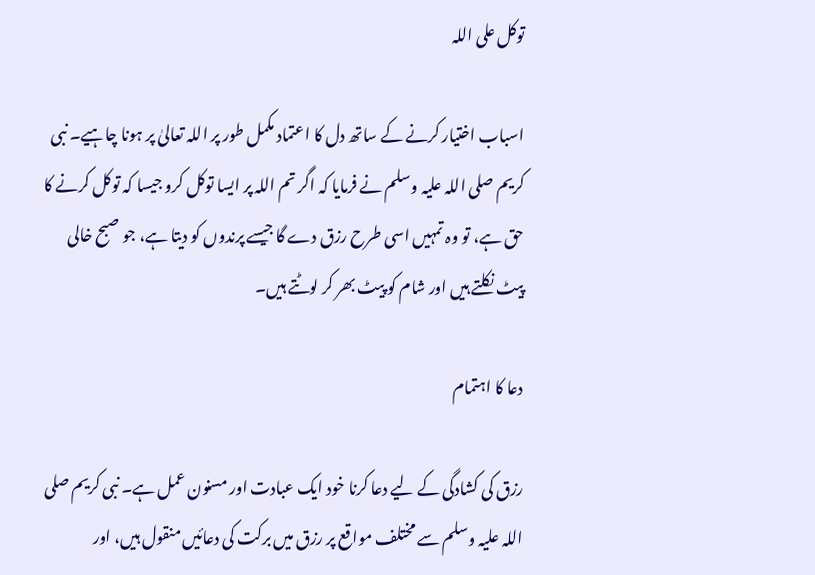توکل علی اللہ

اسباب اختیار کرنے کے ساتھ دل کا اعتماد مکمل طور پر اللہ تعالیٰ پر ہونا چاہیے۔ نبی کریم صلی اللہ علیہ وسلم نے فرمایا کہ اگر تم اللہ پر ایسا توکل کرو جیسا کہ توکل کرنے کا حق ہے، تو وہ تمہیں اسی طرح رزق دے گا جیسے پرندوں کو دیتا ہے، جو صبح خالی پیٹ نکلتے ہیں اور شام کو پیٹ بھر کر لوٹتے ہیں۔

دعا کا اہتمام

رزق کی کشادگی کے لیے دعا کرنا خود ایک عبادت اور مسنون عمل ہے۔ نبی کریم صلی اللہ علیہ وسلم سے مختلف مواقع پر رزق میں برکت کی دعائیں منقول ہیں، اور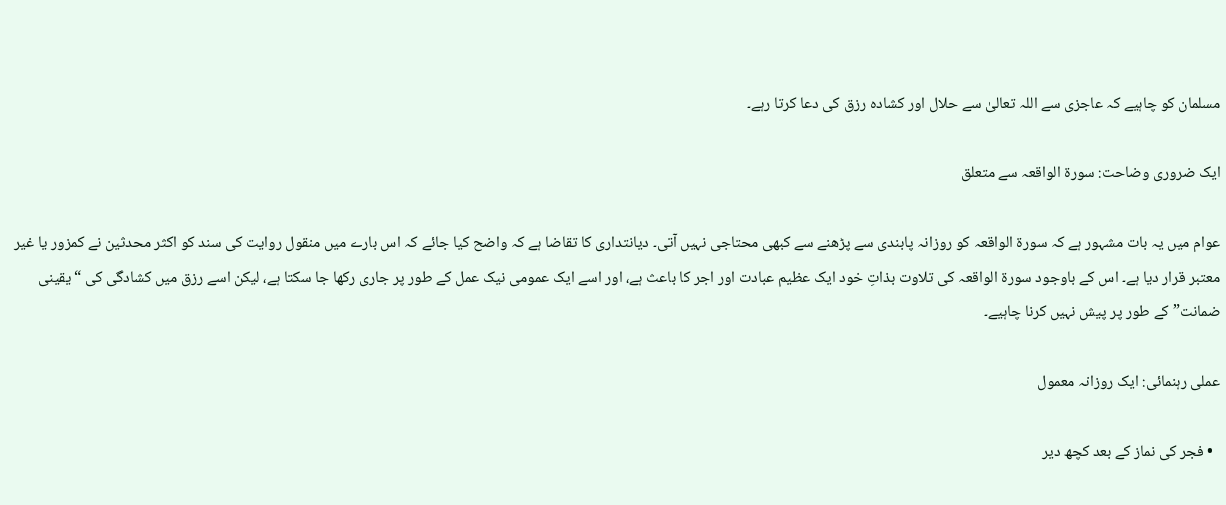مسلمان کو چاہیے کہ عاجزی سے اللہ تعالیٰ سے حلال اور کشادہ رزق کی دعا کرتا رہے۔

ایک ضروری وضاحت: سورۃ الواقعہ سے متعلق

عوام میں یہ بات مشہور ہے کہ سورۃ الواقعہ کو روزانہ پابندی سے پڑھنے سے کبھی محتاجی نہیں آتی۔ دیانتداری کا تقاضا ہے کہ واضح کیا جائے کہ اس بارے میں منقول روایت کی سند کو اکثر محدثین نے کمزور یا غیر معتبر قرار دیا ہے۔ اس کے باوجود سورۃ الواقعہ کی تلاوت بذاتِ خود ایک عظیم عبادت اور اجر کا باعث ہے، اور اسے ایک عمومی نیک عمل کے طور پر جاری رکھا جا سکتا ہے، لیکن اسے رزق میں کشادگی کی “یقینی ضمانت” کے طور پر پیش نہیں کرنا چاہیے۔

عملی رہنمائی: ایک روزانہ معمول

  • فجر کی نماز کے بعد کچھ دیر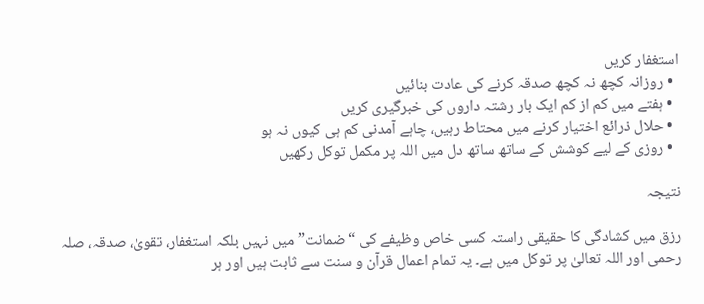استغفار کریں
  • روزانہ کچھ نہ کچھ صدقہ کرنے کی عادت بنائیں
  • ہفتے میں کم از کم ایک بار رشتہ داروں کی خبرگیری کریں
  • حلال ذرائع اختیار کرنے میں محتاط رہیں، چاہے آمدنی کم ہی کیوں نہ ہو
  • روزی کے لیے کوشش کے ساتھ ساتھ دل میں اللہ پر مکمل توکل رکھیں

نتیجہ

رزق میں کشادگی کا حقیقی راستہ کسی خاص وظیفے کی “ضمانت” میں نہیں بلکہ استغفار، تقویٰ، صدقہ، صلہ رحمی اور اللہ تعالیٰ پر توکل میں ہے۔ یہ تمام اعمال قرآن و سنت سے ثابت ہیں اور ہر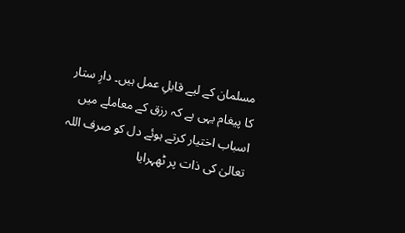مسلمان کے لیے قابلِ عمل ہیں۔ دارِ ستار کا پیغام یہی ہے کہ رزق کے معاملے میں اسباب اختیار کرتے ہوئے دل کو صرف اللہ تعالیٰ کی ذات پر ٹھہرایا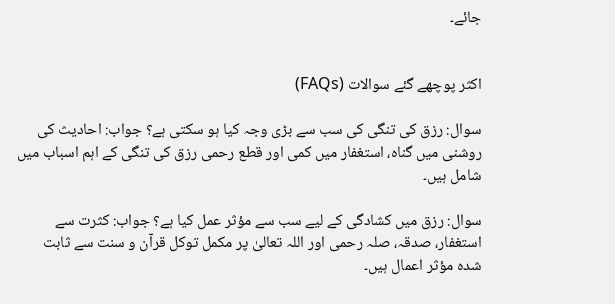جائے۔


اکثر پوچھے گئے سوالات (FAQs)

سوال: رزق کی تنگی کی سب سے بڑی وجہ کیا ہو سکتی ہے؟ جواب: احادیث کی روشنی میں گناہ، استغفار میں کمی اور قطع رحمی رزق کی تنگی کے اہم اسباب میں شامل ہیں۔

سوال: رزق میں کشادگی کے لیے سب سے مؤثر عمل کیا ہے؟ جواب: کثرت سے استغفار، صدقہ، صلہ رحمی اور اللہ تعالیٰ پر مکمل توکل قرآن و سنت سے ثابت شدہ مؤثر اعمال ہیں۔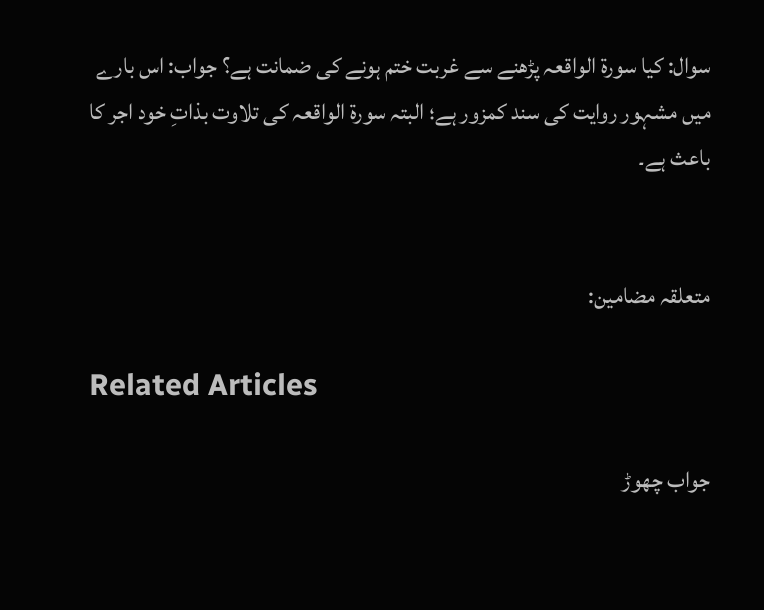سوال: کیا سورۃ الواقعہ پڑھنے سے غربت ختم ہونے کی ضمانت ہے؟ جواب: اس بارے میں مشہور روایت کی سند کمزور ہے؛ البتہ سورۃ الواقعہ کی تلاوت بذاتِ خود اجر کا باعث ہے۔


متعلقہ مضامین:

Related Articles

جواب چھوڑ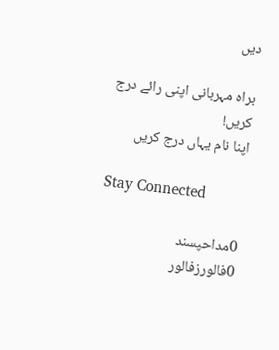دیں

براہ مہربانی اپنی رائے درج کریں!
اپنا نام یہاں درج کریں

Stay Connected

0مداحپسند
0فالورزفالور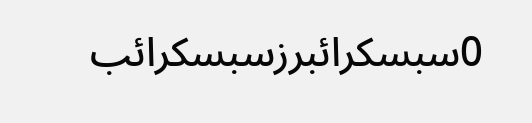0سبسکرائبرزسبسکرائب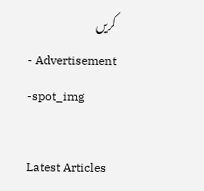کریں
- Advertisement -spot_img

Latest Articles